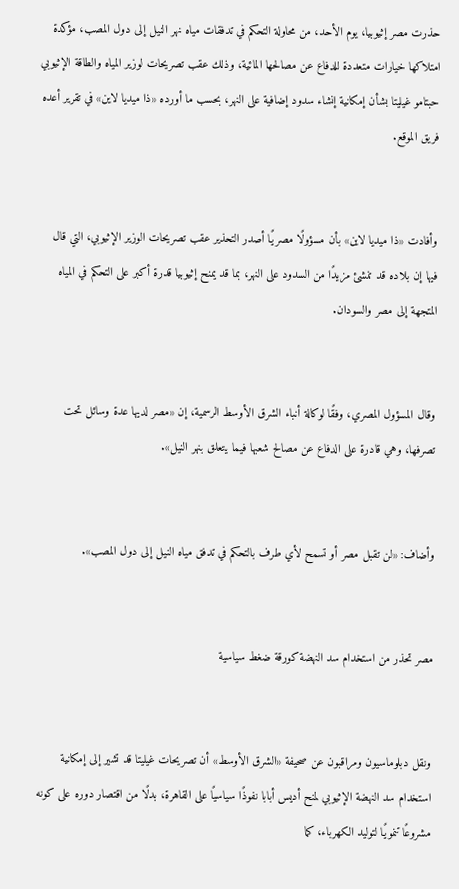حذرت مصر إثيوبيا، يوم الأحد، من محاولة التحكم في تدفقات مياه نهر النيل إلى دول المصب، مؤكدة امتلاكها خيارات متعددة للدفاع عن مصالحها المائية، وذلك عقب تصريحات لوزير المياه والطاقة الإثيوبي حبتامو غيليتا بشأن إمكانية إنشاء سدود إضافية على النهر، بحسب ما أورده «ذا ميديا لاين» في تقرير أعده فريق الموقع.


وأفادت «ذا ميديا لاين» بأن مسؤولًا مصريًا أصدر التحذير عقب تصريحات الوزير الإثيوبي، التي قال فيها إن بلاده قد تنشئ مزيدًا من السدود على النهر، بما قد يمنح إثيوبيا قدرة أكبر على التحكم في المياه المتجهة إلى مصر والسودان.


وقال المسؤول المصري، وفقًا لوكالة أنباء الشرق الأوسط الرسمية، إن «مصر لديها عدة وسائل تحت تصرفها، وهي قادرة على الدفاع عن مصالح شعبها فيما يتعلق بنهر النيل».


وأضاف: «لن تقبل مصر أو تسمح لأي طرف بالتحكم في تدفق مياه النيل إلى دول المصب».


مصر تحذر من استخدام سد النهضة كورقة ضغط سياسية


ونقل دبلوماسيون ومراقبون عن صحيفة «الشرق الأوسط» أن تصريحات غيليتا قد تشير إلى إمكانية استخدام سد النهضة الإثيوبي لمنح أديس أبابا نفوذًا سياسيًا على القاهرة، بدلًا من اقتصار دوره على كونه مشروعًا تنمويًا لتوليد الكهرباء، كما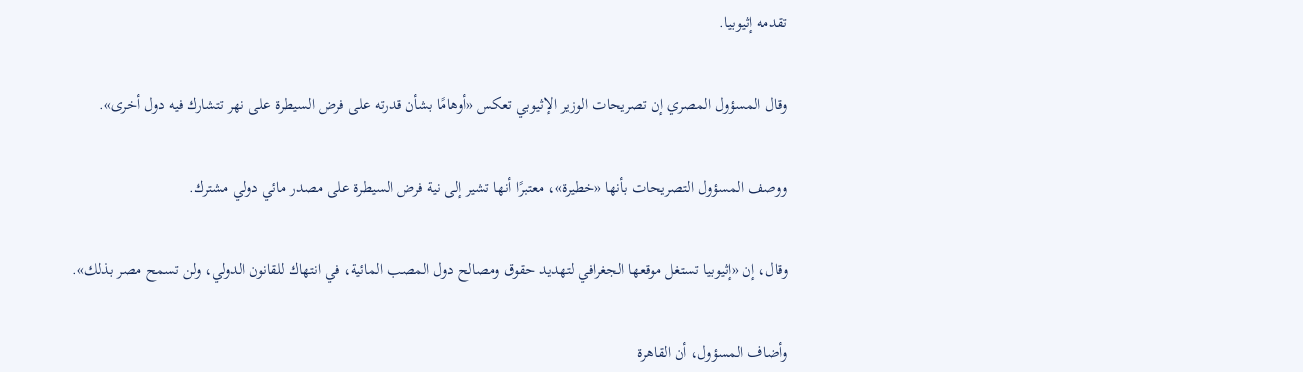تقدمه إثيوبيا.


وقال المسؤول المصري إن تصريحات الوزير الإثيوبي تعكس «أوهامًا بشأن قدرته على فرض السيطرة على نهر تتشارك فيه دول أخرى».


ووصف المسؤول التصريحات بأنها «خطيرة»، معتبرًا أنها تشير إلى نية فرض السيطرة على مصدر مائي دولي مشترك.


وقال، إن «إثيوبيا تستغل موقعها الجغرافي لتهديد حقوق ومصالح دول المصب المائية، في انتهاك للقانون الدولي، ولن تسمح مصر بذلك».


وأضاف المسؤول، أن القاهرة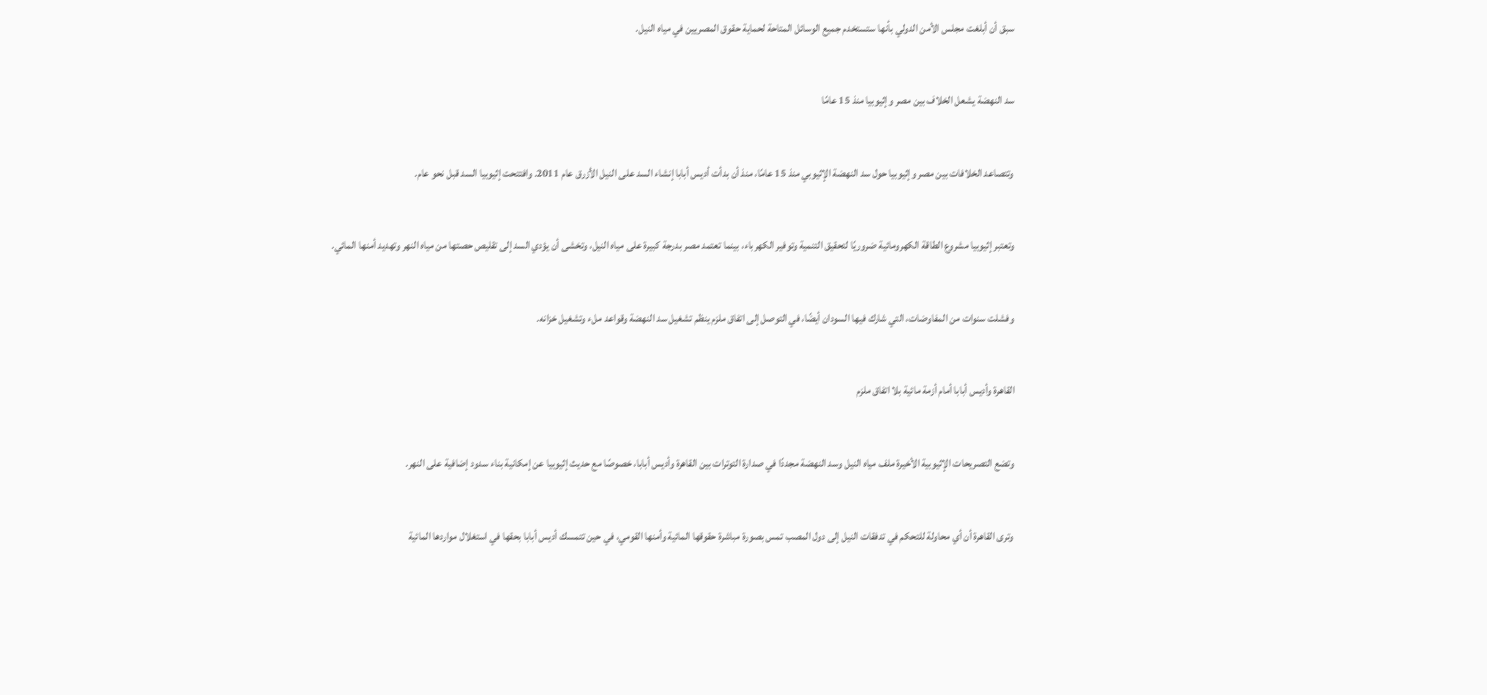سبق أن أبلغت مجلس الأمن الدولي بأنها ستستخدم جميع الوسائل المتاحة لحماية حقوق المصريين في مياه النيل.


سد النهضة يشعل الخلاف بين مصر وإثيوبيا منذ 15 عامًا


وتتصاعد الخلافات بين مصر وإثيوبيا حول سد النهضة الإثيوبي منذ 15 عامًا، منذ أن بدأت أديس أبابا إنشاء السد على النيل الأزرق عام 2011. وافتتحت إثيوبيا السد قبل نحو عام.


وتعتبر إثيوبيا مشروع الطاقة الكهرومائية ضروريًا لتحقيق التنمية وتوفير الكهرباء، بينما تعتمد مصر بدرجة كبيرة على مياه النيل، وتخشى أن يؤدي السد إلى تقليص حصتها من مياه النهر وتهديد أمنها المائي.


وفشلت سنوات من المفاوضات، التي شارك فيها السودان أيضًا، في التوصل إلى اتفاق ملزم ينظم تشغيل سد النهضة وقواعد ملء وتشغيل خزانه.


القاهرة وأديس أبابا أمام أزمة مائية بلا اتفاق ملزم


وتضع التصريحات الإثيوبية الأخيرة ملف مياه النيل وسد النهضة مجددًا في صدارة التوترات بين القاهرة وأديس أبابا، خصوصًا مع حديث إثيوبيا عن إمكانية بناء سدود إضافية على النهر.


وترى القاهرة أن أي محاولة للتحكم في تدفقات النيل إلى دول المصب تمس بصورة مباشرة حقوقها المائية وأمنها القومي، في حين تتمسك أديس أبابا بحقها في استغلال مواردها المائية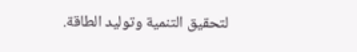لتحقيق التنمية وتوليد الطاقة.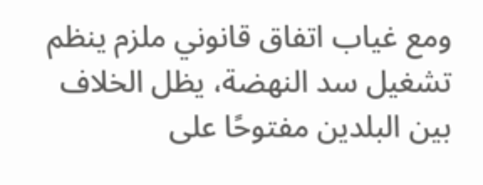ومع غياب اتفاق قانوني ملزم ينظم تشغيل سد النهضة، يظل الخلاف بين البلدين مفتوحًا على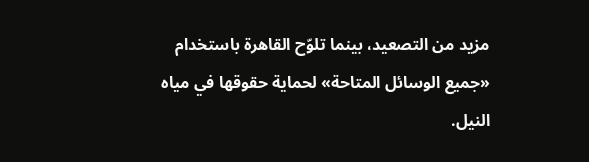مزيد من التصعيد، بينما تلوّح القاهرة باستخدام «جميع الوسائل المتاحة» لحماية حقوقها في مياه النيل.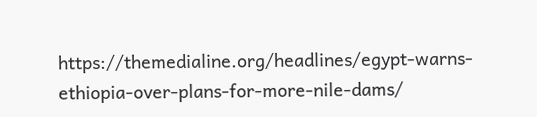https://themedialine.org/headlines/egypt-warns-ethiopia-over-plans-for-more-nile-dams/